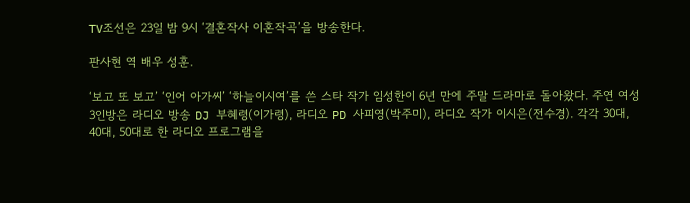TV조선은 23일 밤 9시 ‘결혼작사 이혼작곡’을 방송한다.

판사현 역 배우 성훈.

‘보고 또 보고’ ‘인어 아가씨’ ‘하늘이시여’를 쓴 스타 작가 임성한이 6년 만에 주말 드라마로 돌아왔다. 주연 여성 3인방은 라디오 방송 DJ 부혜령(이가령), 라디오 PD 사피영(박주미), 라디오 작가 이시은(전수경). 각각 30대, 40대, 50대로 한 라디오 프로그램을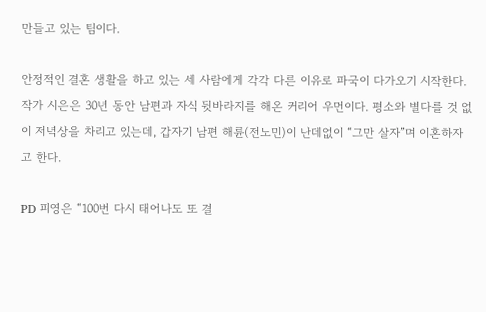만들고 있는 팀이다.

안정적인 결혼 생활을 하고 있는 세 사람에게 각각 다른 이유로 파국이 다가오기 시작한다. 작가 시은은 30년 동안 남편과 자식 뒷바라지를 해온 커리어 우먼이다. 평소와 별다를 것 없이 저녁상을 차리고 있는데, 갑자기 남편 해륜(전노민)이 난데없이 “그만 살자”며 이혼하자고 한다.

PD 피영은 “100번 다시 태어나도 또 결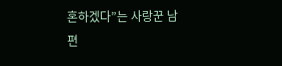혼하겠다”는 사랑꾼 남편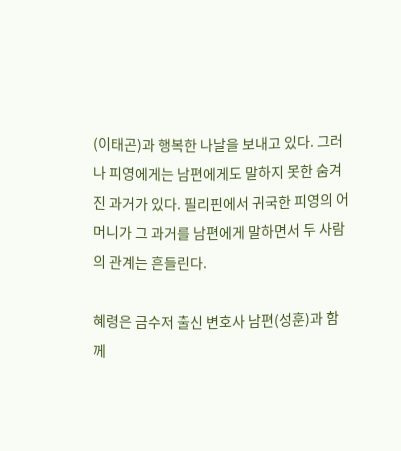(이태곤)과 행복한 나날을 보내고 있다. 그러나 피영에게는 남편에게도 말하지 못한 숨겨진 과거가 있다. 필리핀에서 귀국한 피영의 어머니가 그 과거를 남편에게 말하면서 두 사람의 관계는 흔들린다.

혜령은 금수저 출신 변호사 남편(성훈)과 함께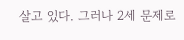살고 있다. 그러나 2세 문제로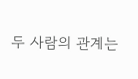두 사람의 관계는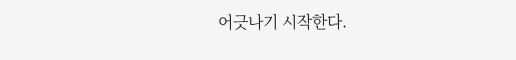어긋나기 시작한다.